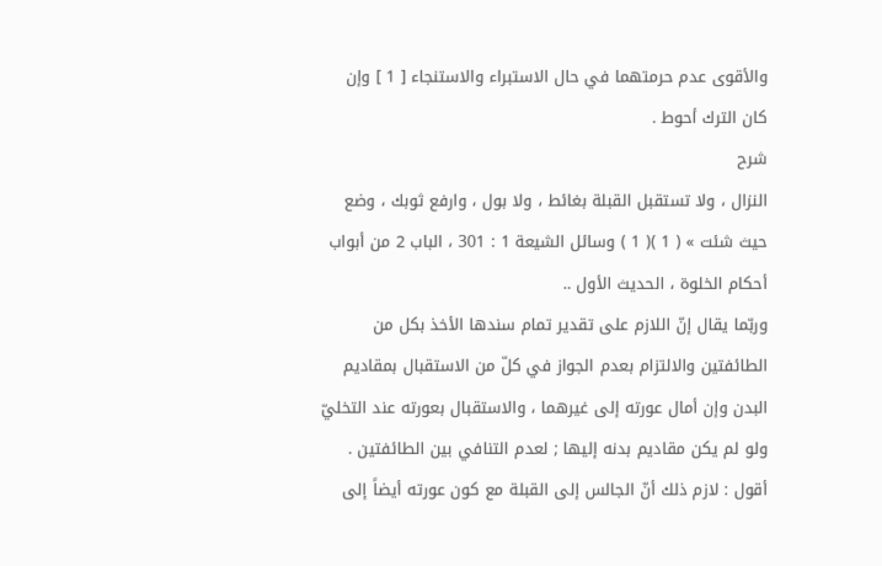والأقوى عدم حرمتهما في حال الاستبراء والاستنجاء [ 1 ] وإن كان الترك أحوط .
شرح
النزال ، ولا تستقبل القبلة بغائط ، ولا بول ، وارفع ثوبك ، وضع حيث شئت » ( 1 )( 1 ) وسائل الشيعة 1 : 301 ، الباب 2 من أبواب أحكام الخلوة ، الحديث الأول ..
وربّما يقال إنّ اللازم على تقدير تمام سندها الأخذ بكل من الطائفتين والالتزام بعدم الجواز في كلّ من الاستقبال بمقاديم البدن وإن أمال عورته إلى غيرهما ، والاستقبال بعورته عند التخليّ ولو لم يكن مقاديم بدنه إليها ; لعدم التنافي بين الطائفتين .
أقول : لازم ذلك أنّ الجالس إلى القبلة مع كون عورته أيضاً إلى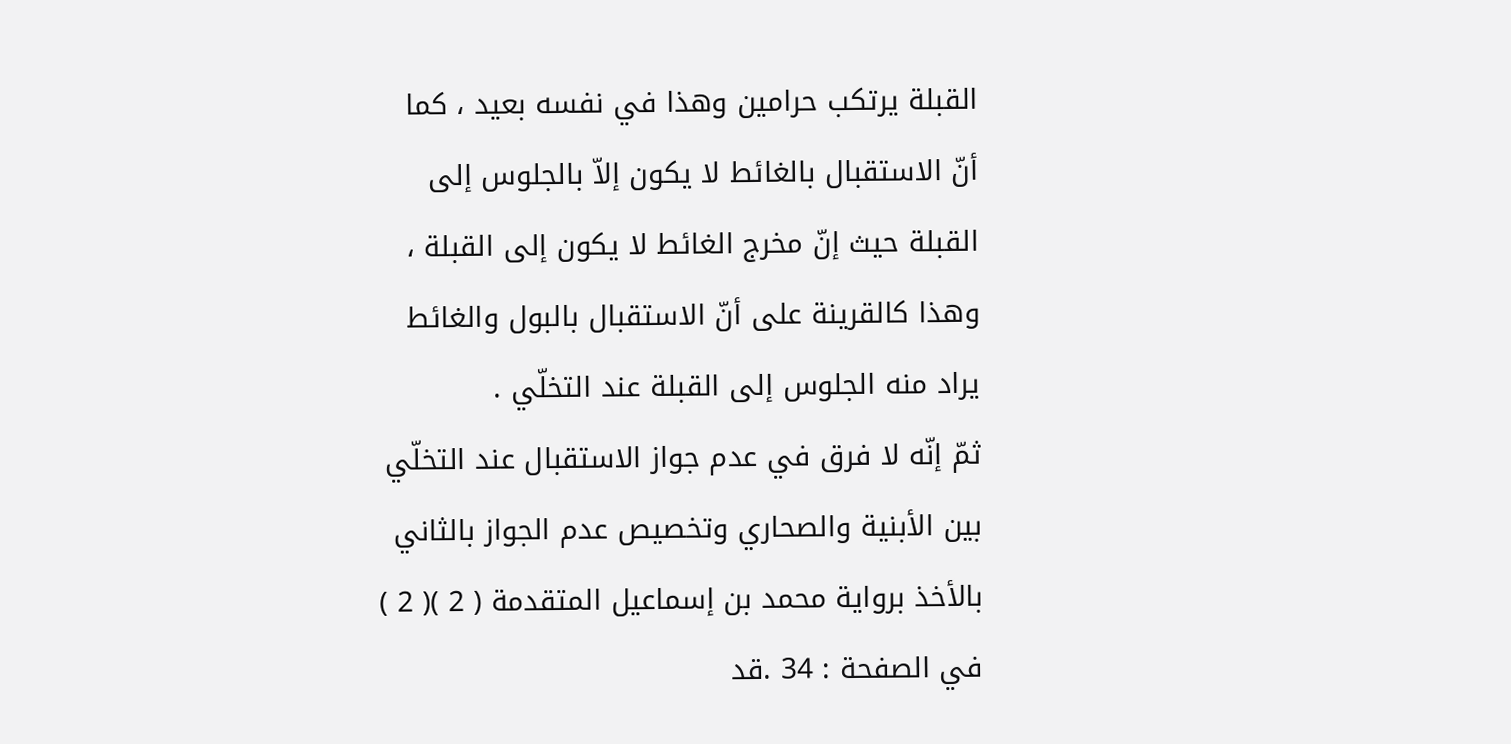القبلة يرتكب حرامين وهذا في نفسه بعيد ، كما أنّ الاستقبال بالغائط لا يكون إلاّ بالجلوس إلى القبلة حيث إنّ مخرج الغائط لا يكون إلى القبلة ، وهذا كالقرينة على أنّ الاستقبال بالبول والغائط يراد منه الجلوس إلى القبلة عند التخلّي .
ثمّ إنّه لا فرق في عدم جواز الاستقبال عند التخلّي بين الأبنية والصحاري وتخصيص عدم الجواز بالثاني بالأخذ برواية محمد بن إسماعيل المتقدمة ( 2 )( 2 ) في الصفحة : 34 .قد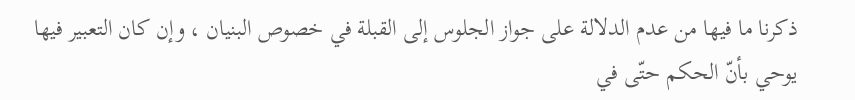ذكرنا ما فيها من عدم الدلالة على جواز الجلوس إلى القبلة في خصوص البنيان ، وإن كان التعبير فيها يوحي بأنّ الحكم حتّى في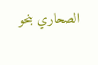الصحاري بنحو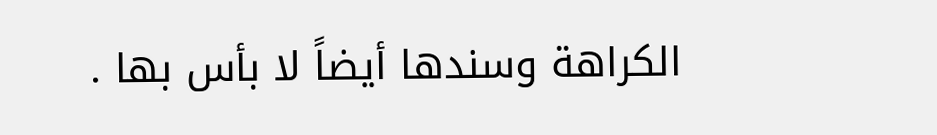الكراهة وسندها أيضاً لا بأس بها .